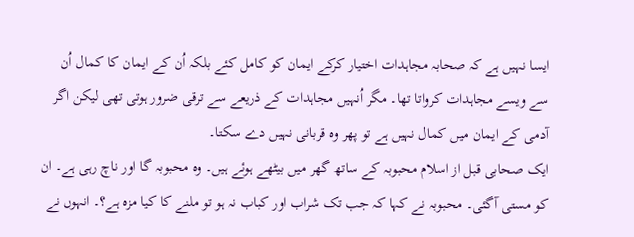ایسا نہیں ہے کہ صحابہ مجاہدات اختیار کرکے ایمان کو کامل کئے بلکہ اُن کے ایمان کا کمال اُن سے ویسے مجاہدات کرواتا تھا۔ مگر اُنہیں مجاہدات کے ذریعے سے ترقی ضرور ہوتی تھی لیکن اگر آدمی کے ایمان میں کمال نہیں ہے تو پھر وہ قربانی نہیں دے سکتا۔
ایک صحابی قبل از اسلام محبوبہ کے ساتھ گھر میں بیٹھے ہوئے ہیں۔ وہ محبوبہ گا اور ناچ رہی ہے۔ ان کو مستی آگئی۔ محبوبہ نے کہا کہ جب تک شراب اور کباب نہ ہو تو ملنے کا کیا مزہ ہے؟۔ انہوں نے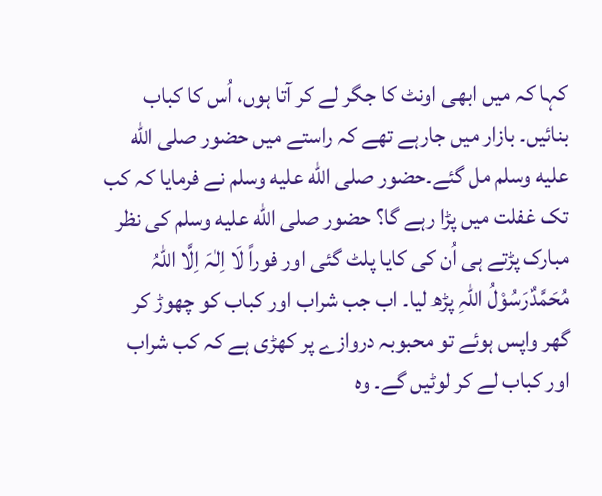کہا کہ میں ابھی اونٹ کا جگر لے کر آتا ہوں، اُس کا کباب بنائیں۔ بازار میں جارہے تھے کہ راستے میں حضور صلى الله عليه وسلم مل گئے۔حضور صلى الله عليه وسلم نے فرمایا کہ کب تک غفلت میں پڑا رہے گا؟ حضور صلى الله عليه وسلم کی نظر مبارک پڑتے ہی اُن کی کایا پلٹ گئی اور فوراً لَا اِلٰہَ اِلَّا اللہُ مُحَمَّدٌرَسُوْلُ اللہِ پڑھ لیا۔ اب جب شراب اور کباب کو چھوڑ کر گھر واپس ہوئے تو محبوبہ دروازے پر کھڑی ہے کہ کب شراب اور کباب لے کر لوٹیں گے۔ وہ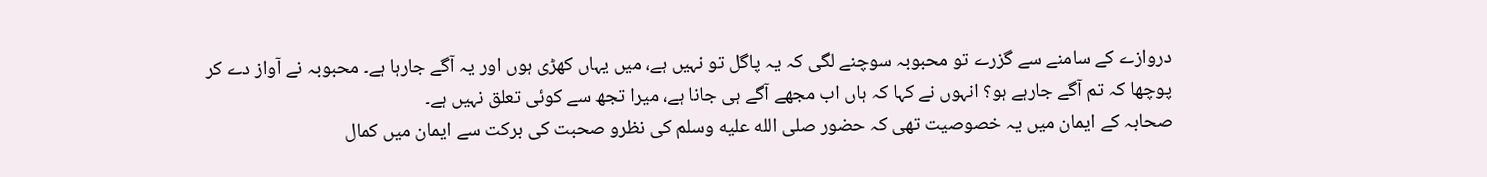دروازے کے سامنے سے گزرے تو محبوبہ سوچنے لگی کہ یہ پاگل تو نہیں ہے، میں یہاں کھڑی ہوں اور یہ آگے جارہا ہے۔ محبوبہ نے آواز دے کر پوچھا کہ تم آگے جارہے ہو؟ انہوں نے کہا کہ ہاں اب مجھے آگے ہی جانا ہے، میرا تجھ سے کوئی تعلق نہیں ہے۔
صحابہ کے ایمان میں یہ خصوصیت تھی کہ حضور صلى الله عليه وسلم کی نظرو صحبت کی برکت سے ایمان میں کمال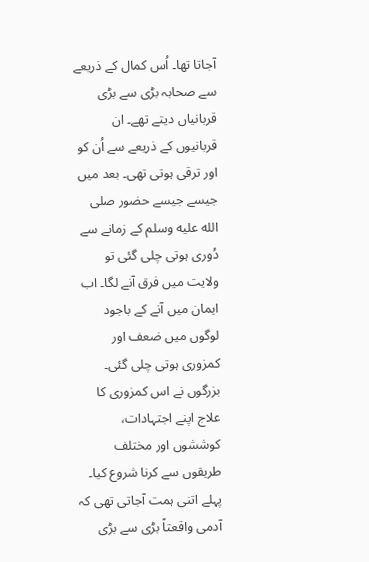آجاتا تھا۔ اُس کمال کے ذریعے سے صحابہ بڑی سے بڑی قربانیاں دیتے تھے۔ ان قربانیوں کے ذریعے سے اُن کو اور ترقی ہوتی تھی۔ بعد میں جیسے جیسے حضور صلى الله عليه وسلم کے زمانے سے دُوری ہوتی چلی گئی تو ولایت میں فرق آنے لگا۔ اب ایمان میں آنے کے باجود لوگوں میں ضعف اور کمزوری ہوتی چلی گئی۔ بزرگوں نے اس کمزوری کا علاج اپنے اجتہادات، کوششوں اور مختلف طریقوں سے کرنا شروع کیا۔ پہلے اتنی ہمت آجاتی تھی کہ آدمی واقعتاً بڑی سے بڑی